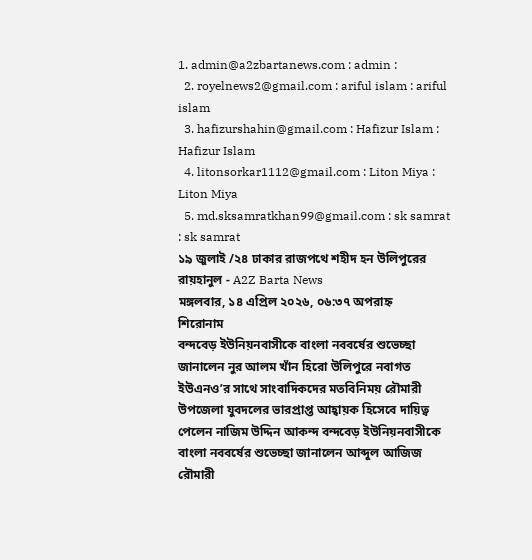1. admin@a2zbartanews.com : admin :
  2. royelnews2@gmail.com : ariful islam : ariful islam
  3. hafizurshahin@gmail.com : Hafizur Islam : Hafizur Islam
  4. litonsorkar1112@gmail.com : Liton Miya : Liton Miya
  5. md.sksamratkhan99@gmail.com : sk samrat : sk samrat
১৯ জুলাই /২৪ ঢাকার রাজপথে শহীদ হন উলিপুরের রায়হানুল - A2Z Barta News
মঙ্গলবার, ১৪ এপ্রিল ২০২৬, ০৬:৩৭ অপরাহ্ন
শিরোনাম
বন্দবেড় ইউনিয়নবাসীকে বাংলা নববর্ষের শুভেচ্ছা জানালেন নুর আলম খাঁন হিরো উলিপুরে নবাগত ইউএনও’র সাথে সাংবাদিকদের মতবিনিময় রৌমারী উপজেলা যুবদলের ভারপ্রাপ্ত আহ্বায়ক হিসেবে দায়িত্ব পেলেন নাজিম উদ্দিন আকন্দ বন্দবেড় ইউনিয়নবাসীকে বাংলা নববর্ষের শুভেচ্ছা জানালেন আব্দুল আজিজ রৌমারী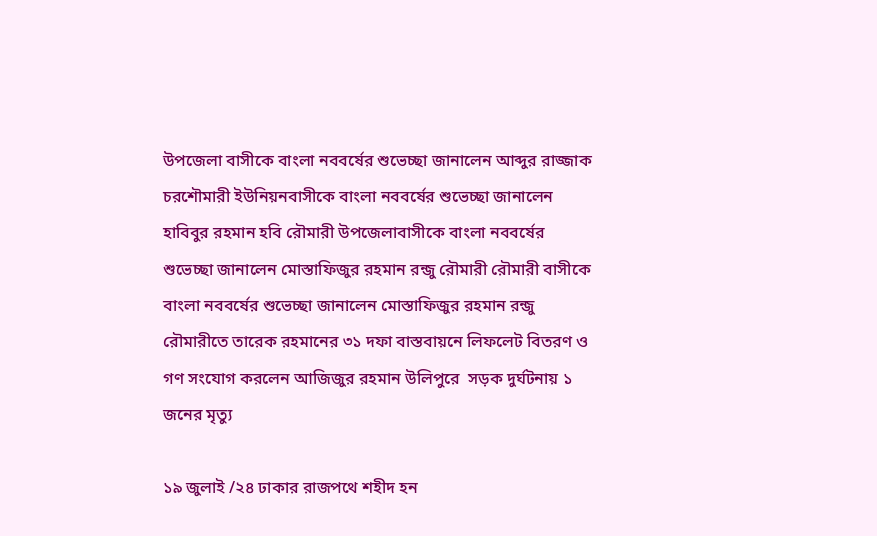উপজেলা বাসীকে বাংলা নববর্ষের শুভেচ্ছা জানালেন আব্দুর রাজ্জাক চরশৌমারী ইউনিয়নবাসীকে বাংলা নববর্ষের শুভেচ্ছা জানালেন হাবিবুর রহমান হবি রৌমারী উপজেলাবাসীকে বাংলা নববর্ষের শুভেচ্ছা জানালেন মোস্তাফিজুর রহমান রন্জু রৌমারী রৌমারী বাসীকে বাংলা নববর্ষের শুভেচ্ছা জানালেন মোস্তাফিজুর রহমান রন্জু রৌমারীতে তারেক রহমানের ৩১ দফা বাস্তবায়নে লিফলেট বিতরণ ও গণ সংযোগ করলেন আজিজুর রহমান উলিপুরে  সড়ক দুর্ঘটনায় ১ জনের মৃত্যু

১৯ জুলাই /২৪ ঢাকার রাজপথে শহীদ হন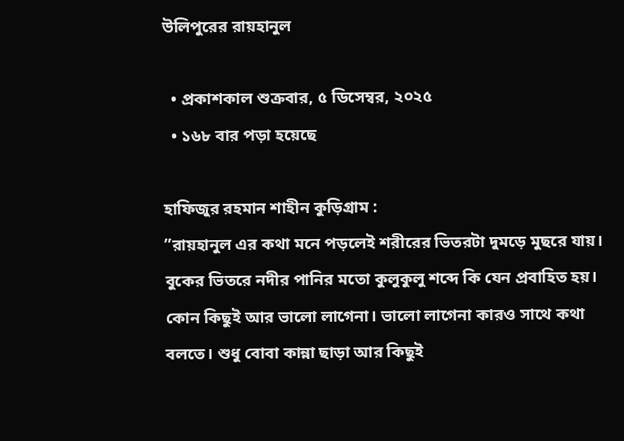উলিপুরের রায়হানুল

  • প্রকাশকাল শুক্রবার, ৫ ডিসেম্বর, ২০২৫
  • ১৬৮ বার পড়া হয়েছে

হাফিজুর রহমান শাহীন কুড়িগ্রাম :
”রায়হানুল এর কথা মনে পড়লেই শরীরের ভিতরটা দুমড়ে মুছরে যায়। বুকের ভিতরে নদীর পানির মতো কুলুকুলু শব্দে কি যেন প্রবাহিত হয়। কোন কিছুই আর ভালো লাগেনা। ভালো লাগেনা কারও সাথে কথা বলতে। শুধু বোবা কান্না ছাড়া আর কিছুই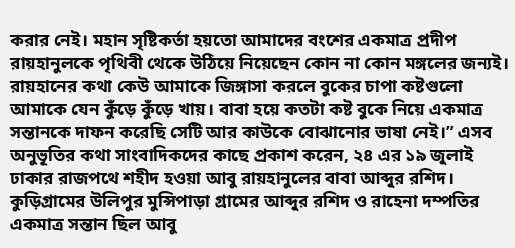করার নেই। মহান সৃষ্টিকর্তা হয়তো আমাদের বংশের একমাত্র প্রদীপ রায়হানুলকে পৃথিবী থেকে উঠিয়ে নিয়েছেন কোন না কোন মঙ্গলের জন্যই। রায়হানের কথা কেউ আমাকে জিঙ্গাসা করলে বুকের চাপা কষ্টগুলো আমাকে যেন কুঁড়ে কুঁড়ে খায়। বাবা হয়ে কতটা কষ্ট বুকে নিয়ে একমাত্র সন্তানকে দাফন করেছি সেটি আর কাউকে বোঝানোর ভাষা নেই।” এসব অনুভূতির কথা সাংবাদিকদের কাছে প্রকাশ করেন, ২৪ এর ১৯ জুলাই ঢাকার রাজপথে শহীদ হওয়া আবু রায়হানুলের বাবা আব্দুর রশিদ।
কুড়িগ্রামের উলিপুর মুন্সিপাড়া গ্রামের আব্দুর রশিদ ও রাহেনা দম্পতির একমাত্র সন্তান ছিল আবু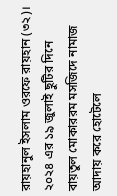রায়হানুল ইসলাম ওরফে রায়হান (৩২)।
২০২৪ এর ১৯ জুলাই ছুটির দিনে বায়তুল মোকাররম মসজিদে নামাজ আদায় করে হোটেলে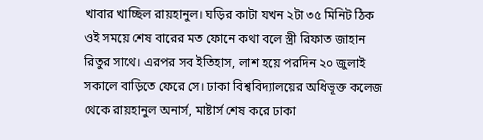খাবার খাচ্ছিল রায়হানুল। ঘড়ির কাটা যখন ২টা ৩৫ মিনিট ঠিক ওই সময়ে শেষ বারের মত ফোনে কথা বলে স্ত্রী রিফাত জাহান রিতুর সাথে। এরপর সব ইতিহাস, লাশ হয়ে পরদিন ২০ জুলাই সকালে বাড়িতে ফেরে সে। ঢাকা বিশ্ববিদ্যালয়ের অধিভূক্ত কলেজ থেকে রায়হানুল অনার্স, মাষ্টার্স শেষ করে ঢাকা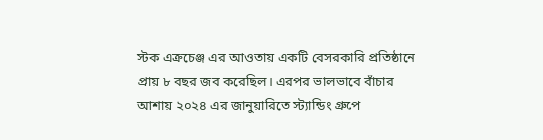স্টক এক্রচেঞ্জ এর আওতায় একটি বেসরকারি প্রতিষ্ঠানে প্রায় ৮ বছর জব করেছিল। এরপর ভালভাবে বাঁচার আশায় ২০২৪ এর জানুয়ারিতে স্ট্যান্ডিং গ্রুপে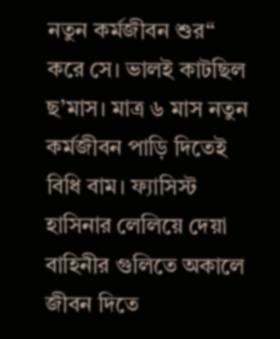নতুন কর্মজীবন শুর“ করে সে। ভালই কাটছিল ছ’মাস। মাত্র ৬ মাস নতুন কর্মজীবন পাড়ি দিতেই বিধি বাম। ফ্যাসিস্ট হাসিনার লেলিয়ে দেয়া বাহিনীর গুলিতে অকালে জীবন দিতে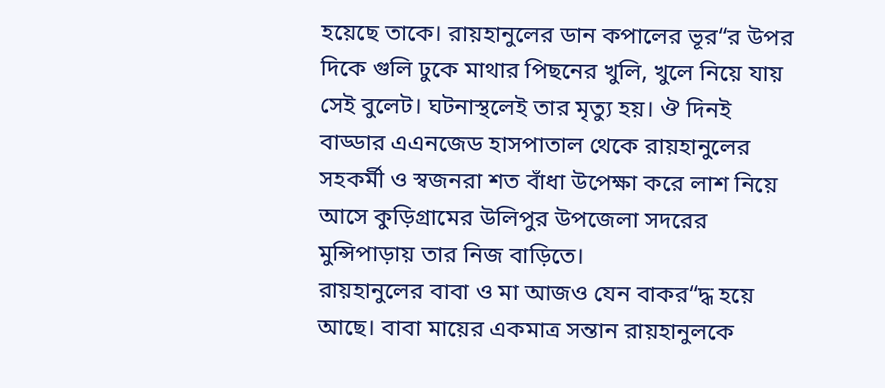হয়েছে তাকে। রায়হানুলের ডান কপালের ভূর“র উপর দিকে গুলি ঢুকে মাথার পিছনের খুলি, খুলে নিয়ে যায় সেই বুলেট। ঘটনাস্থলেই তার মৃত্যু হয়। ঔ দিনই বাড্ডার এএনজেড হাসপাতাল থেকে রায়হানুলের সহকর্মী ও স্বজনরা শত বাঁধা উপেক্ষা করে লাশ নিয়ে আসে কুড়িগ্রামের উলিপুর উপজেলা সদরের মুন্সিপাড়ায় তার নিজ বাড়িতে।
রায়হানুলের বাবা ও মা আজও যেন বাকর“দ্ধ হয়ে আছে। বাবা মায়ের একমাত্র সন্তান রায়হানুলকে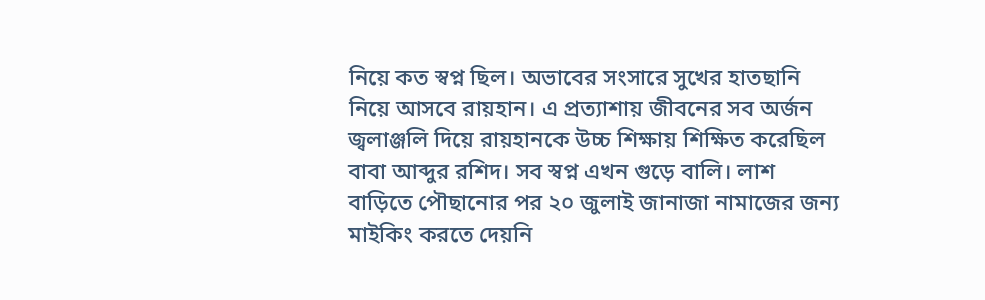নিয়ে কত স্বপ্ন ছিল। অভাবের সংসারে সুখের হাতছানি নিয়ে আসবে রায়হান। এ প্রত্যাশায় জীবনের সব অর্জন জ্বলাঞ্জলি দিয়ে রায়হানকে উচ্চ শিক্ষায় শিক্ষিত করেছিল বাবা আব্দুর রশিদ। সব স্বপ্ন এখন গুড়ে বালি। লাশ বাড়িতে পৌছানোর পর ২০ জুলাই জানাজা নামাজের জন্য মাইকিং করতে দেয়নি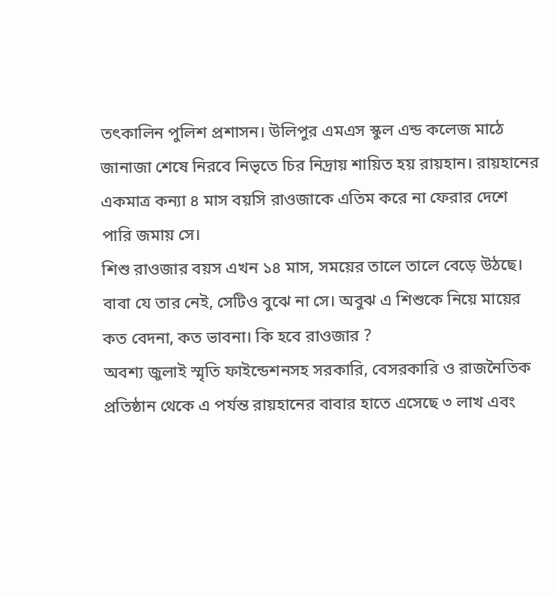তৎকালিন পুলিশ প্রশাসন। উলিপুর এমএস স্কুল এন্ড কলেজ মাঠে জানাজা শেষে নিরবে নিভৃতে চির নিদ্রায় শায়িত হয় রায়হান। রায়হানের একমাত্র কন্যা ৪ মাস বয়সি রাওজাকে এতিম করে না ফেরার দেশে পারি জমায় সে।
শিশু রাওজার বয়স এখন ১৪ মাস, সময়ের তালে তালে বেড়ে উঠছে। বাবা যে তার নেই, সেটিও বুঝে না সে। অবুঝ এ শিশুকে নিয়ে মায়ের কত বেদনা, কত ভাবনা। কি হবে রাওজার ?
অবশ্য জুলাই স্মৃতি ফাইন্ডেশনসহ সরকারি, বেসরকারি ও রাজনৈতিক প্রতিষ্ঠান থেকে এ পর্যন্ত রায়হানের বাবার হাতে এসেছে ৩ লাখ এবং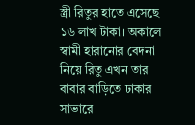স্ত্রী রিতুর হাতে এসেছে ১৬ লাখ টাকা। অকালে স্বামী হারানোর বেদনা নিয়ে রিতু এখন তার বাবার বাড়িতে ঢাকার সাভারে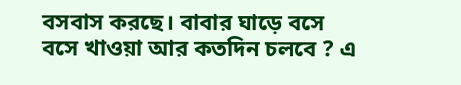বসবাস করছে। বাবার ঘাড়ে বসে বসে খাওয়া আর কতদিন চলবে ? এ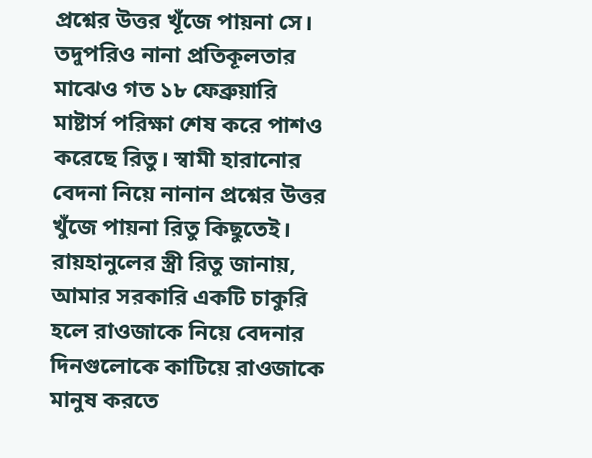প্রশ্নের উত্তর খূঁজে পায়না সে। তদুপরিও নানা প্রতিকূলতার মাঝেও গত ১৮ ফেব্রুয়ারি মাষ্টার্স পরিক্ষা শেষ করে পাশও করেছে রিতু। স্বামী হারানোর বেদনা নিয়ে নানান প্রশ্নের উত্তর খুঁজে পায়না রিতু কিছুতেই। রায়হানুলের স্ত্রী রিতু জানায়, আমার সরকারি একটি চাকুরি হলে রাওজাকে নিয়ে বেদনার দিনগুলোকে কাটিয়ে রাওজাকে মানুষ করতে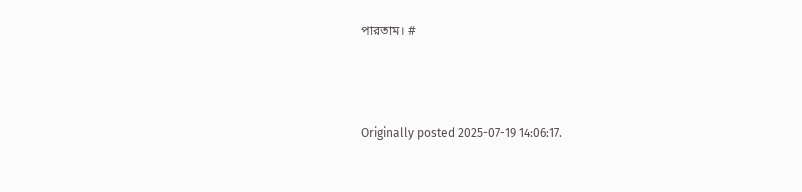পারতাম। #



Originally posted 2025-07-19 14:06:17.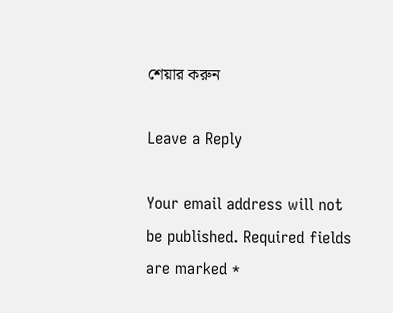শেয়ার করুন

Leave a Reply

Your email address will not be published. Required fields are marked *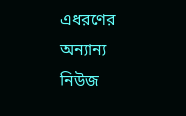এধরণের অন্যান্য নিউজ